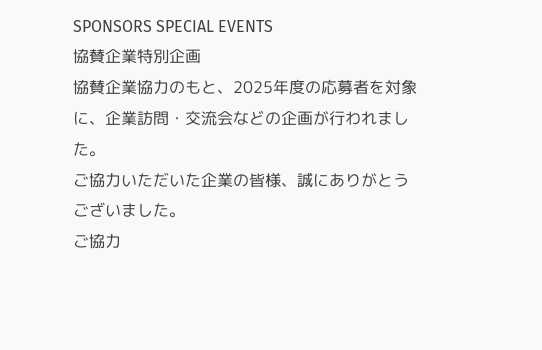SPONSORS SPECIAL EVENTS
協賛企業特別企画
協賛企業協力のもと、2025年度の応募者を対象に、企業訪問・交流会などの企画が行われました。
ご協力いただいた企業の皆様、誠にありがとうございました。
ご協力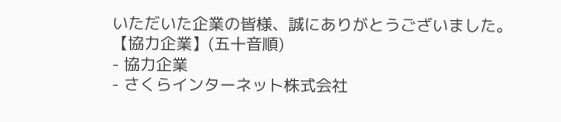いただいた企業の皆様、誠にありがとうございました。
【協力企業】(五十音順)
- 協力企業
- さくらインターネット株式会社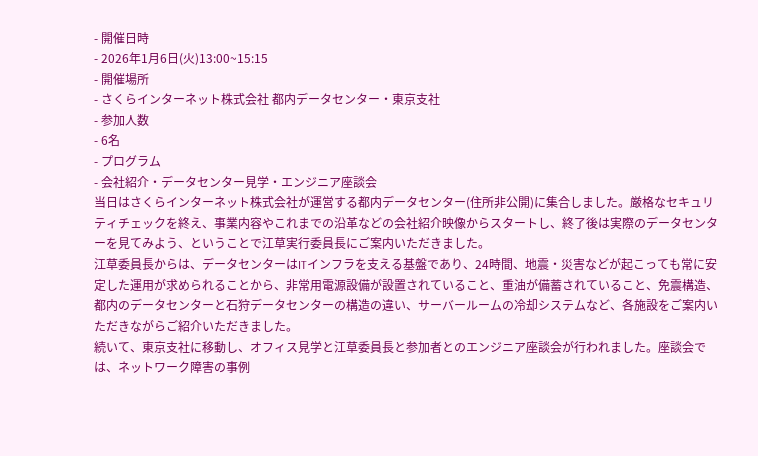- 開催日時
- 2026年1月6日(火)13:00~15:15
- 開催場所
- さくらインターネット株式会社 都内データセンター・東京支社
- 参加人数
- 6名
- プログラム
- 会社紹介・データセンター見学・エンジニア座談会
当日はさくらインターネット株式会社が運営する都内データセンター(住所非公開)に集合しました。厳格なセキュリティチェックを終え、事業内容やこれまでの沿革などの会社紹介映像からスタートし、終了後は実際のデータセンターを見てみよう、ということで江草実行委員長にご案内いただきました。
江草委員長からは、データセンターはITインフラを支える基盤であり、24時間、地震・災害などが起こっても常に安定した運用が求められることから、非常用電源設備が設置されていること、重油が備蓄されていること、免震構造、都内のデータセンターと石狩データセンターの構造の違い、サーバールームの冷却システムなど、各施設をご案内いただきながらご紹介いただきました。
続いて、東京支社に移動し、オフィス見学と江草委員長と参加者とのエンジニア座談会が行われました。座談会では、ネットワーク障害の事例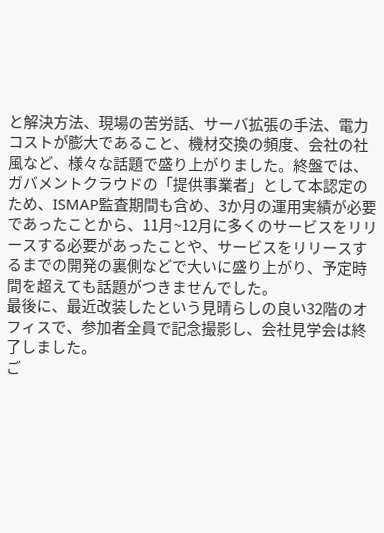と解決方法、現場の苦労話、サーバ拡張の手法、電力コストが膨大であること、機材交換の頻度、会社の社風など、様々な話題で盛り上がりました。終盤では、ガバメントクラウドの「提供事業者」として本認定のため、ISMAP監査期間も含め、3か月の運用実績が必要であったことから、11月~12月に多くのサービスをリリースする必要があったことや、サービスをリリースするまでの開発の裏側などで大いに盛り上がり、予定時間を超えても話題がつきませんでした。
最後に、最近改装したという見晴らしの良い32階のオフィスで、参加者全員で記念撮影し、会社見学会は終了しました。
ご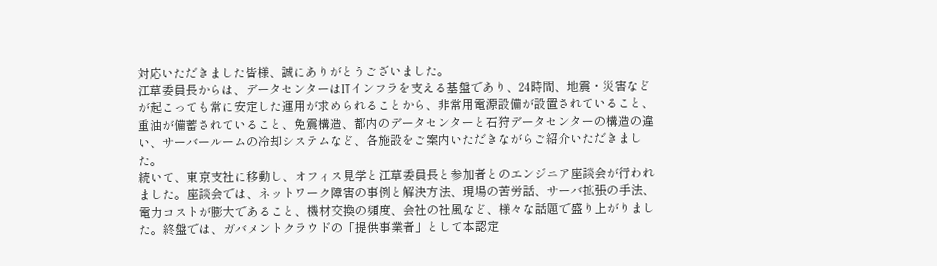対応いただきました皆様、誠にありがとうございました。
江草委員長からは、データセンターはITインフラを支える基盤であり、24時間、地震・災害などが起こっても常に安定した運用が求められることから、非常用電源設備が設置されていること、重油が備蓄されていること、免震構造、都内のデータセンターと石狩データセンターの構造の違い、サーバールームの冷却システムなど、各施設をご案内いただきながらご紹介いただきました。
続いて、東京支社に移動し、オフィス見学と江草委員長と参加者とのエンジニア座談会が行われました。座談会では、ネットワーク障害の事例と解決方法、現場の苦労話、サーバ拡張の手法、電力コストが膨大であること、機材交換の頻度、会社の社風など、様々な話題で盛り上がりました。終盤では、ガバメントクラウドの「提供事業者」として本認定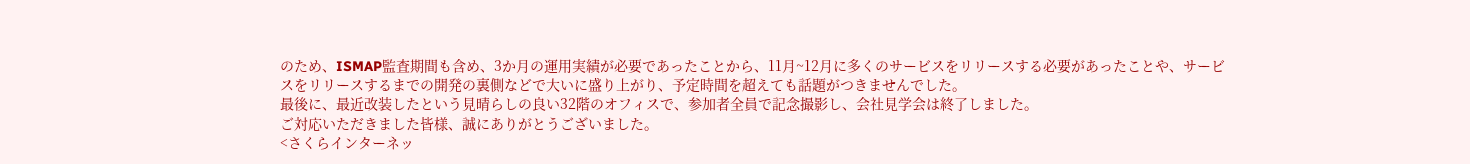のため、ISMAP監査期間も含め、3か月の運用実績が必要であったことから、11月~12月に多くのサービスをリリースする必要があったことや、サービスをリリースするまでの開発の裏側などで大いに盛り上がり、予定時間を超えても話題がつきませんでした。
最後に、最近改装したという見晴らしの良い32階のオフィスで、参加者全員で記念撮影し、会社見学会は終了しました。
ご対応いただきました皆様、誠にありがとうございました。
<さくらインターネッ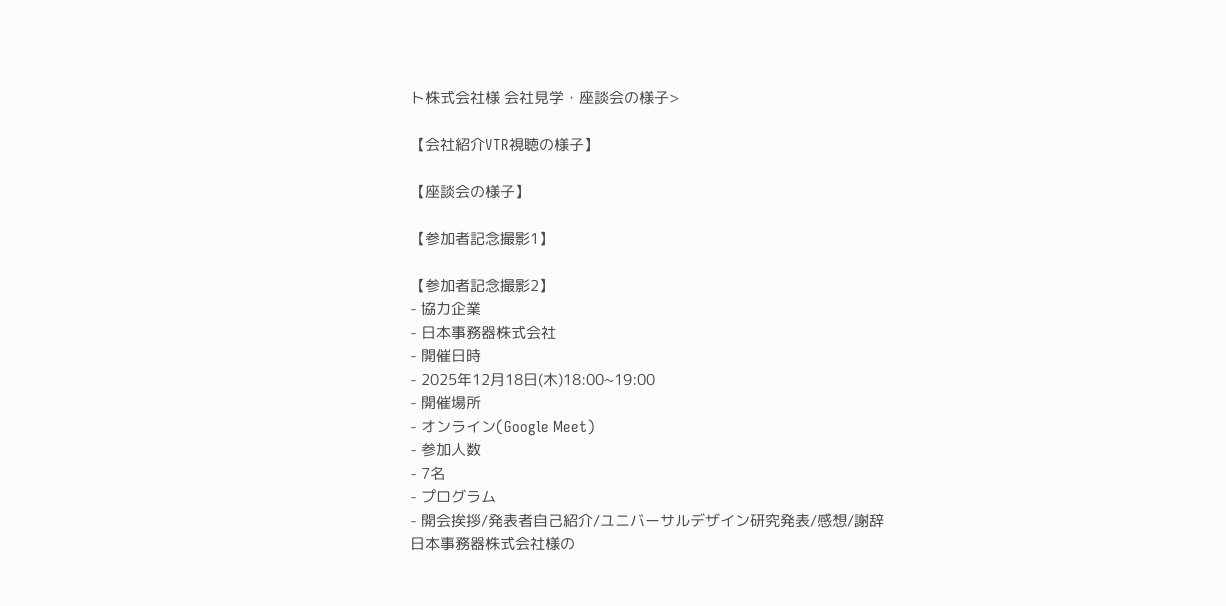ト株式会社様 会社見学・座談会の様子>

【会社紹介VTR視聴の様子】

【座談会の様子】

【参加者記念撮影1】

【参加者記念撮影2】
- 協力企業
- 日本事務器株式会社
- 開催日時
- 2025年12月18日(木)18:00~19:00
- 開催場所
- オンライン(Google Meet)
- 参加人数
- 7名
- プログラム
- 開会挨拶/発表者自己紹介/ユニバーサルデザイン研究発表/感想/謝辞
日本事務器株式会社様の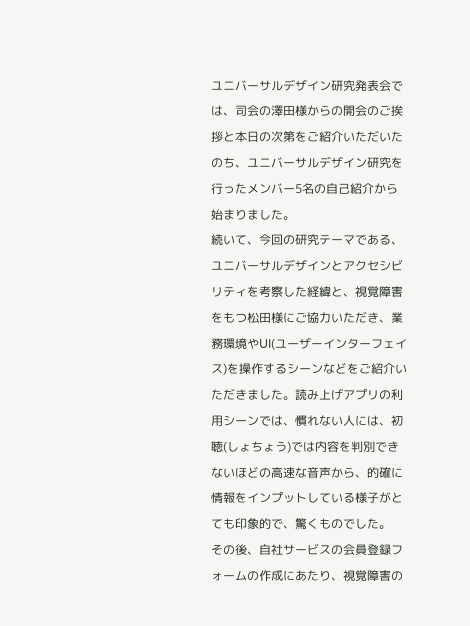ユニバーサルデザイン研究発表会では、司会の澤田様からの開会のご挨拶と本日の次第をご紹介いただいたのち、ユニバーサルデザイン研究を行ったメンバー5名の自己紹介から始まりました。
続いて、今回の研究テーマである、ユニバーサルデザインとアクセシビリティを考察した経緯と、視覚障害をもつ松田様にご協力いただき、業務環境やUI(ユーザーインターフェイス)を操作するシーンなどをご紹介いただきました。読み上げアプリの利用シーンでは、慣れない人には、初聴(しょちょう)では内容を判別できないほどの高速な音声から、的確に情報をインプットしている様子がとても印象的で、驚くものでした。
その後、自社サービスの会員登録フォームの作成にあたり、視覚障害の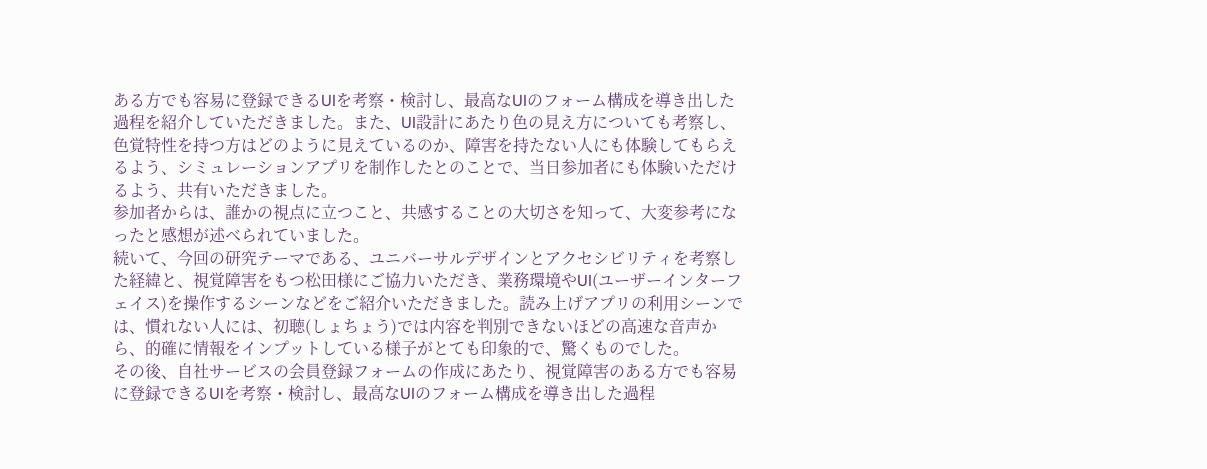ある方でも容易に登録できるUIを考察・検討し、最高なUIのフォーム構成を導き出した過程を紹介していただきました。また、UI設計にあたり色の見え方についても考察し、色覚特性を持つ方はどのように見えているのか、障害を持たない人にも体験してもらえるよう、シミュレーションアプリを制作したとのことで、当日参加者にも体験いただけるよう、共有いただきました。
参加者からは、誰かの視点に立つこと、共感することの大切さを知って、大変参考になったと感想が述べられていました。
続いて、今回の研究テーマである、ユニバーサルデザインとアクセシビリティを考察した経緯と、視覚障害をもつ松田様にご協力いただき、業務環境やUI(ユーザーインターフェイス)を操作するシーンなどをご紹介いただきました。読み上げアプリの利用シーンでは、慣れない人には、初聴(しょちょう)では内容を判別できないほどの高速な音声から、的確に情報をインプットしている様子がとても印象的で、驚くものでした。
その後、自社サービスの会員登録フォームの作成にあたり、視覚障害のある方でも容易に登録できるUIを考察・検討し、最高なUIのフォーム構成を導き出した過程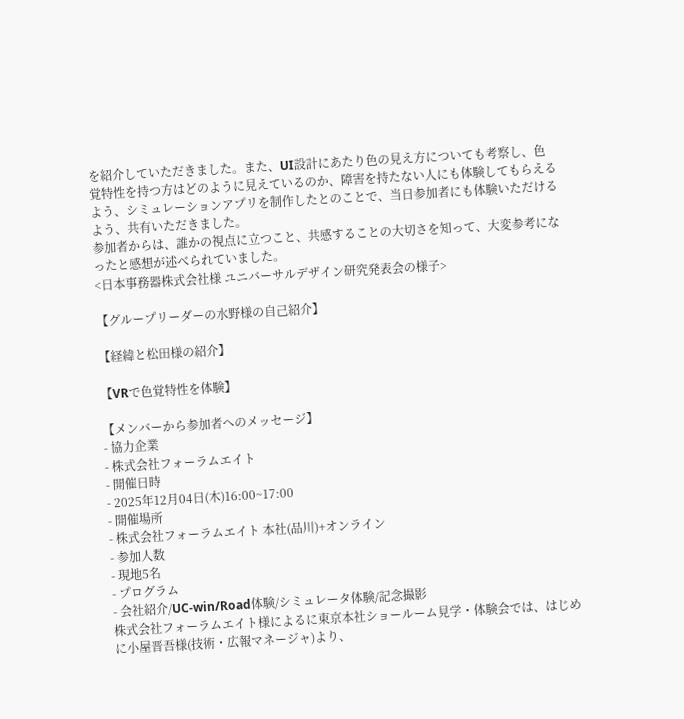を紹介していただきました。また、UI設計にあたり色の見え方についても考察し、色覚特性を持つ方はどのように見えているのか、障害を持たない人にも体験してもらえるよう、シミュレーションアプリを制作したとのことで、当日参加者にも体験いただけるよう、共有いただきました。
参加者からは、誰かの視点に立つこと、共感することの大切さを知って、大変参考になったと感想が述べられていました。
<日本事務器株式会社様 ユニバーサルデザイン研究発表会の様子>

【グループリーダーの水野様の自己紹介】

【経緯と松田様の紹介】

【VRで色覚特性を体験】

【メンバーから参加者へのメッセージ】
- 協力企業
- 株式会社フォーラムエイト
- 開催日時
- 2025年12月04日(木)16:00~17:00
- 開催場所
- 株式会社フォーラムエイト 本社(品川)+オンライン
- 参加人数
- 現地5名
- プログラム
- 会社紹介/UC-win/Road体験/シミュレータ体験/記念撮影
株式会社フォーラムエイト様によるに東京本社ショールーム見学・体験会では、はじめに小屋晋吾様(技術・広報マネージャ)より、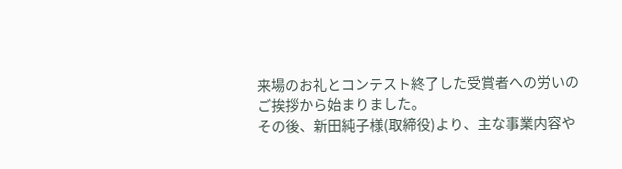来場のお礼とコンテスト終了した受賞者への労いのご挨拶から始まりました。
その後、新田純子様(取締役)より、主な事業内容や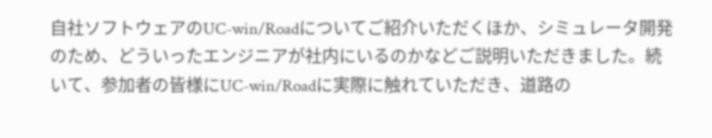自社ソフトウェアのUC-win/Roadについてご紹介いただくほか、シミュレータ開発のため、どういったエンジニアが社内にいるのかなどご説明いただきました。続いて、参加者の皆様にUC-win/Roadに実際に触れていただき、道路の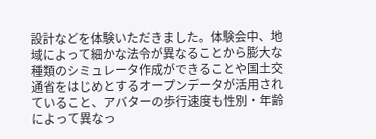設計などを体験いただきました。体験会中、地域によって細かな法令が異なることから膨大な種類のシミュレータ作成ができることや国土交通省をはじめとするオープンデータが活用されていること、アバターの歩行速度も性別・年齢によって異なっ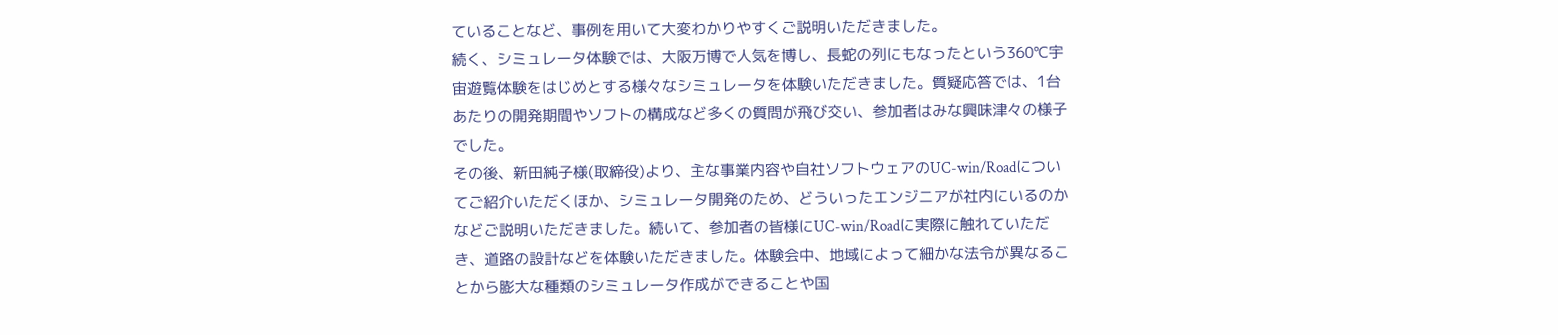ていることなど、事例を用いて大変わかりやすくご説明いただきました。
続く、シミュレータ体験では、大阪万博で人気を博し、長蛇の列にもなったという360℃宇宙遊覧体験をはじめとする様々なシミュレータを体験いただきました。質疑応答では、1台あたりの開発期間やソフトの構成など多くの質問が飛び交い、参加者はみな興味津々の様子でした。
その後、新田純子様(取締役)より、主な事業内容や自社ソフトウェアのUC-win/Roadについてご紹介いただくほか、シミュレータ開発のため、どういったエンジニアが社内にいるのかなどご説明いただきました。続いて、参加者の皆様にUC-win/Roadに実際に触れていただき、道路の設計などを体験いただきました。体験会中、地域によって細かな法令が異なることから膨大な種類のシミュレータ作成ができることや国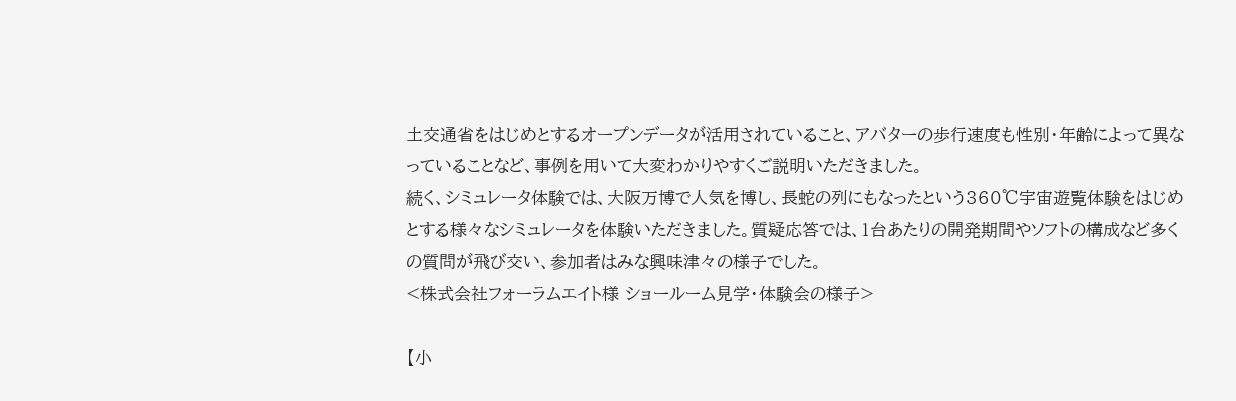土交通省をはじめとするオープンデータが活用されていること、アバターの歩行速度も性別・年齢によって異なっていることなど、事例を用いて大変わかりやすくご説明いただきました。
続く、シミュレータ体験では、大阪万博で人気を博し、長蛇の列にもなったという360℃宇宙遊覧体験をはじめとする様々なシミュレータを体験いただきました。質疑応答では、1台あたりの開発期間やソフトの構成など多くの質問が飛び交い、参加者はみな興味津々の様子でした。
<株式会社フォーラムエイト様 ショールーム見学・体験会の様子>

【小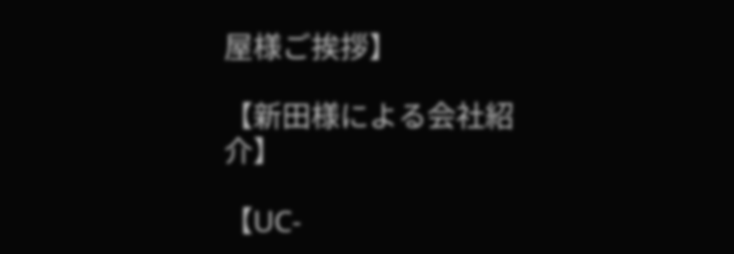屋様ご挨拶】

【新田様による会社紹介】

【UC-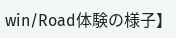win/Road体験の様子】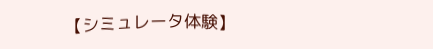【シミュレータ体験】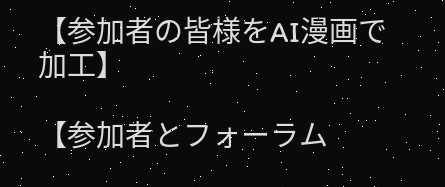【参加者の皆様をAI漫画で加工】

【参加者とフォーラム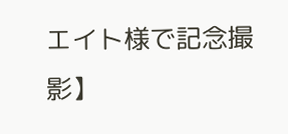エイト様で記念撮影】